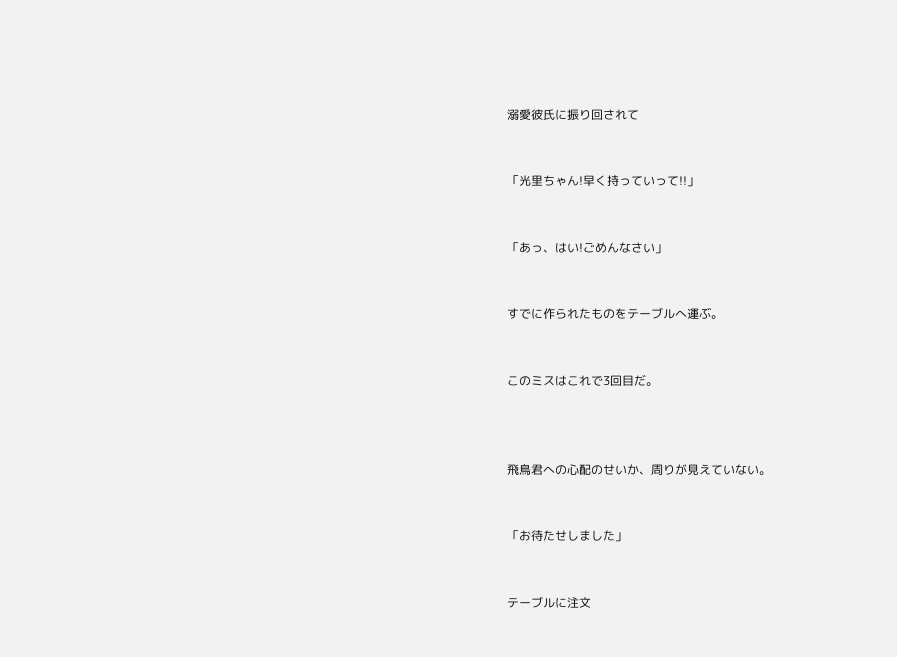溺愛彼氏に振り回されて


「光里ちゃん!早く持っていって!!」


「あっ、はい!ごめんなさい」


すでに作られたものをテーブルへ運ぶ。


このミスはこれで3回目だ。



飛鳥君への心配のせいか、周りが見えていない。


「お待たせしました」


テーブルに注文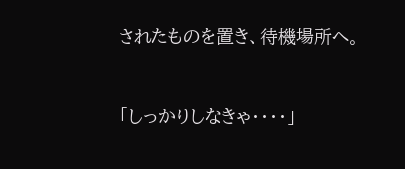されたものを置き、待機場所へ。



「しっかりしなきゃ・・・・」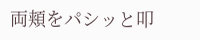両頬をパシッと叩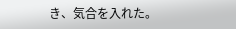き、気合を入れた。